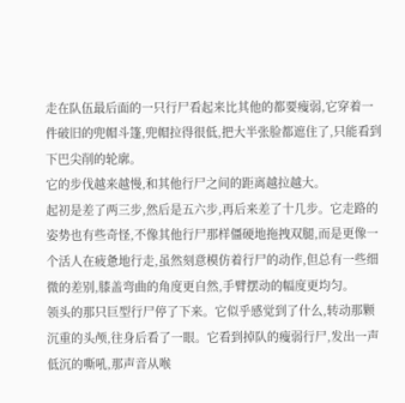走在队伍最后面的一只行尸看起来比其他的都要瘦弱,它穿着一件破旧的兜帽斗篷,兜帽拉得很低,把大半张脸都遮住了,只能看到下巴尖削的轮廓。
它的步伐越来越慢,和其他行尸之间的距离越拉越大。
起初是差了两三步,然后是五六步,再后来差了十几步。它走路的姿势也有些奇怪,不像其他行尸那样僵硬地拖拽双腿,而是更像一个活人在疲惫地行走,虽然刻意模仿着行尸的动作,但总有一些细微的差别,膝盖弯曲的角度更自然,手臂摆动的幅度更均匀。
领头的那只巨型行尸停了下来。它似乎感觉到了什么,转动那颗沉重的头颅,往身后看了一眼。它看到掉队的瘦弱行尸,发出一声低沉的嘶吼,那声音从喉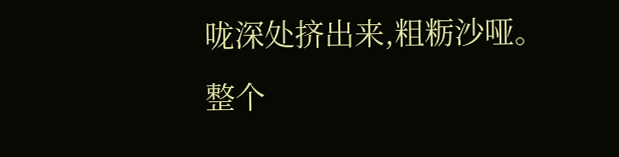咙深处挤出来,粗粝沙哑。
整个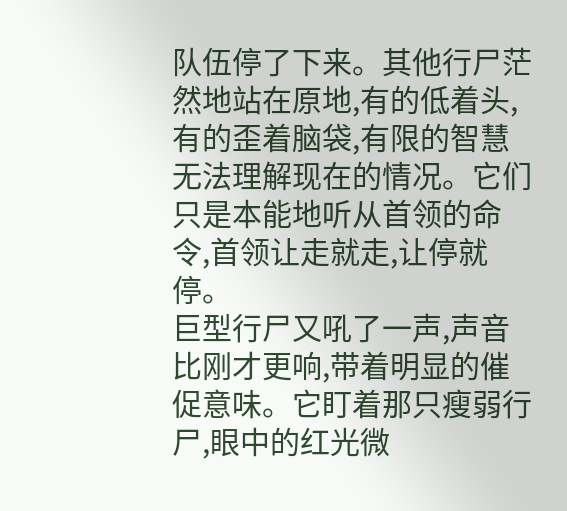队伍停了下来。其他行尸茫然地站在原地,有的低着头,有的歪着脑袋,有限的智慧无法理解现在的情况。它们只是本能地听从首领的命令,首领让走就走,让停就停。
巨型行尸又吼了一声,声音比刚才更响,带着明显的催促意味。它盯着那只瘦弱行尸,眼中的红光微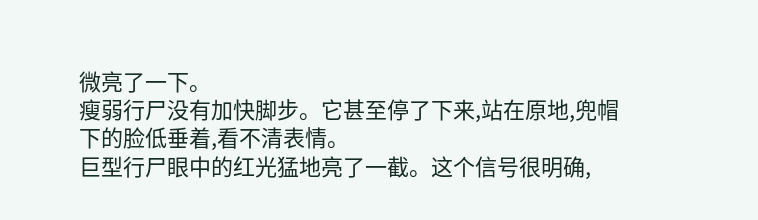微亮了一下。
瘦弱行尸没有加快脚步。它甚至停了下来,站在原地,兜帽下的脸低垂着,看不清表情。
巨型行尸眼中的红光猛地亮了一截。这个信号很明确,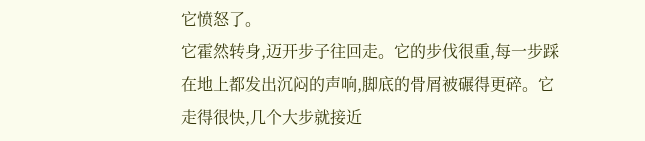它愤怒了。
它霍然转身,迈开步子往回走。它的步伐很重,每一步踩在地上都发出沉闷的声响,脚底的骨屑被碾得更碎。它走得很快,几个大步就接近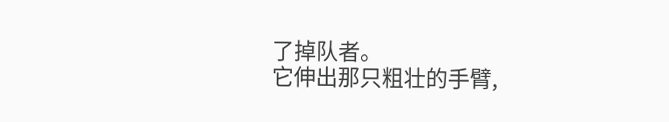了掉队者。
它伸出那只粗壮的手臂,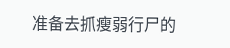准备去抓瘦弱行尸的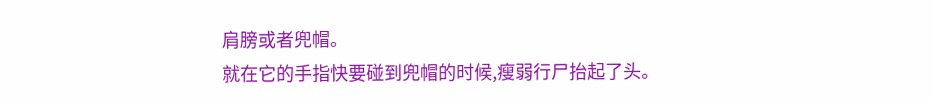肩膀或者兜帽。
就在它的手指快要碰到兜帽的时候,瘦弱行尸抬起了头。